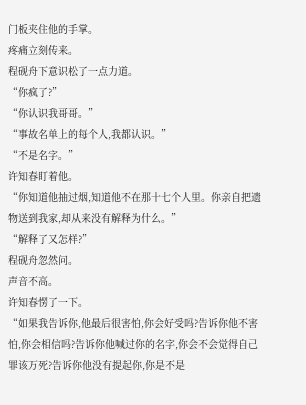门板夹住他的手掌。
疼痛立刻传来。
程砚舟下意识松了一点力道。
“你疯了?”
“你认识我哥哥。”
“事故名单上的每个人,我都认识。”
“不是名字。”
许知春盯着他。
“你知道他抽过烟,知道他不在那十七个人里。你亲自把遗物送到我家,却从来没有解释为什么。”
“解释了又怎样?”
程砚舟忽然问。
声音不高。
许知春愣了一下。
“如果我告诉你,他最后很害怕,你会好受吗?告诉你他不害怕,你会相信吗?告诉你他喊过你的名字,你会不会觉得自己罪该万死?告诉你他没有提起你,你是不是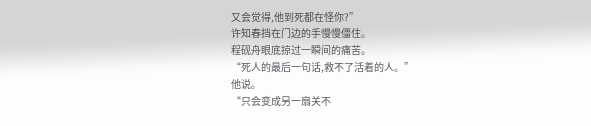又会觉得,他到死都在怪你?”
许知春挡在门边的手慢慢僵住。
程砚舟眼底掠过一瞬间的痛苦。
“死人的最后一句话,救不了活着的人。”
他说。
“只会变成另一扇关不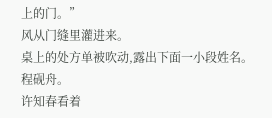上的门。”
风从门缝里灌进来。
桌上的处方单被吹动,露出下面一小段姓名。
程砚舟。
许知春看着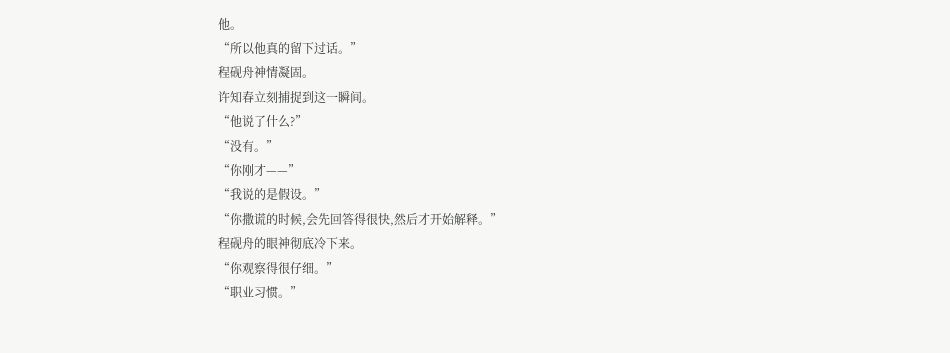他。
“所以他真的留下过话。”
程砚舟神情凝固。
许知春立刻捕捉到这一瞬间。
“他说了什么?”
“没有。”
“你刚才——”
“我说的是假设。”
“你撒谎的时候,会先回答得很快,然后才开始解释。”
程砚舟的眼神彻底冷下来。
“你观察得很仔细。”
“职业习惯。”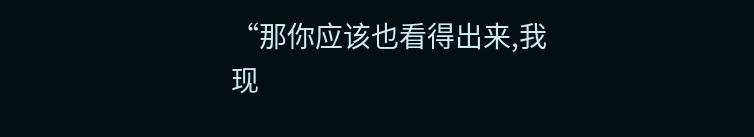“那你应该也看得出来,我现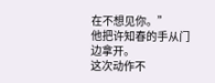在不想见你。”
他把许知春的手从门边拿开。
这次动作不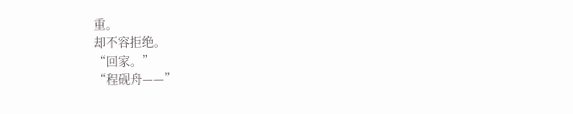重。
却不容拒绝。
“回家。”
“程砚舟——”